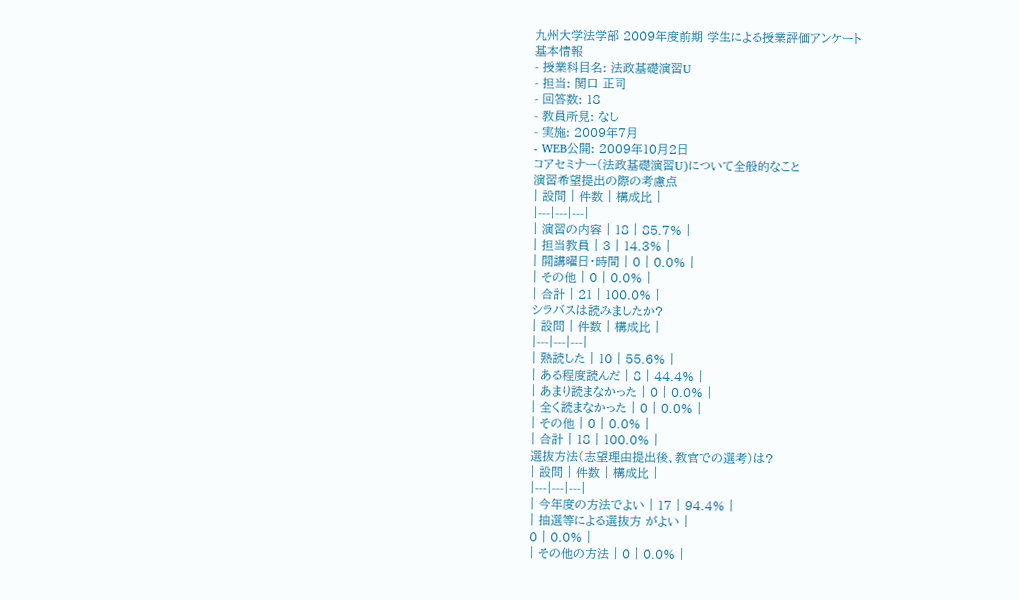九州大学法学部 2009年度前期 学生による授業評価アンケート
基本情報
- 授業科目名: 法政基礎演習U
- 担当: 関口 正司
- 回答数: 18
- 教員所見: なし
- 実施: 2009年7月
- WEB公開: 2009年10月2日
コアセミナー(法政基礎演習U)について全般的なこと
演習希望提出の際の考慮点
| 設問 | 件数 | 構成比 |
|---|---|---|
| 演習の内容 | 18 | 85.7% |
| 担当教員 | 3 | 14.3% |
| 開講曜日・時間 | 0 | 0.0% |
| その他 | 0 | 0.0% |
| 合計 | 21 | 100.0% |
シラバスは読みましたか?
| 設問 | 件数 | 構成比 |
|---|---|---|
| 熟読した | 10 | 55.6% |
| ある程度読んだ | 8 | 44.4% |
| あまり読まなかった | 0 | 0.0% |
| 全く読まなかった | 0 | 0.0% |
| その他 | 0 | 0.0% |
| 合計 | 18 | 100.0% |
選抜方法(志望理由提出後、教官での選考)は?
| 設問 | 件数 | 構成比 |
|---|---|---|
| 今年度の方法でよい | 17 | 94.4% |
| 抽選等による選抜方 がよい |
0 | 0.0% |
| その他の方法 | 0 | 0.0% |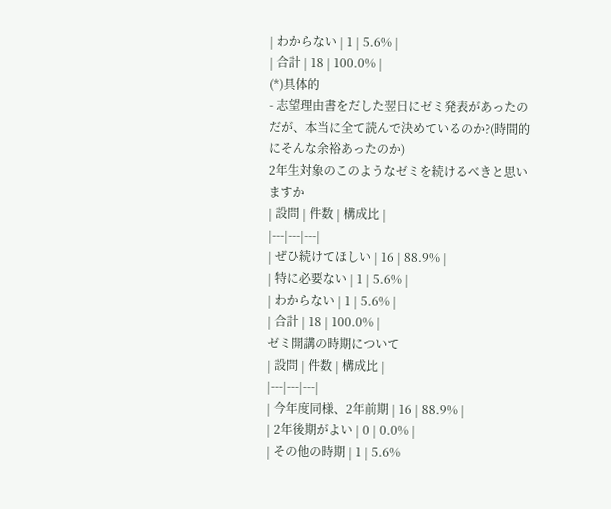| わからない | 1 | 5.6% |
| 合計 | 18 | 100.0% |
(*)具体的
- 志望理由書をだした翌日にゼミ発表があったのだが、本当に全て読んで決めているのか?(時間的にそんな余裕あったのか)
2年生対象のこのようなゼミを続けるべきと思いますか
| 設問 | 件数 | 構成比 |
|---|---|---|
| ぜひ続けてほしい | 16 | 88.9% |
| 特に必要ない | 1 | 5.6% |
| わからない | 1 | 5.6% |
| 合計 | 18 | 100.0% |
ゼミ開講の時期について
| 設問 | 件数 | 構成比 |
|---|---|---|
| 今年度同様、2年前期 | 16 | 88.9% |
| 2年後期がよい | 0 | 0.0% |
| その他の時期 | 1 | 5.6%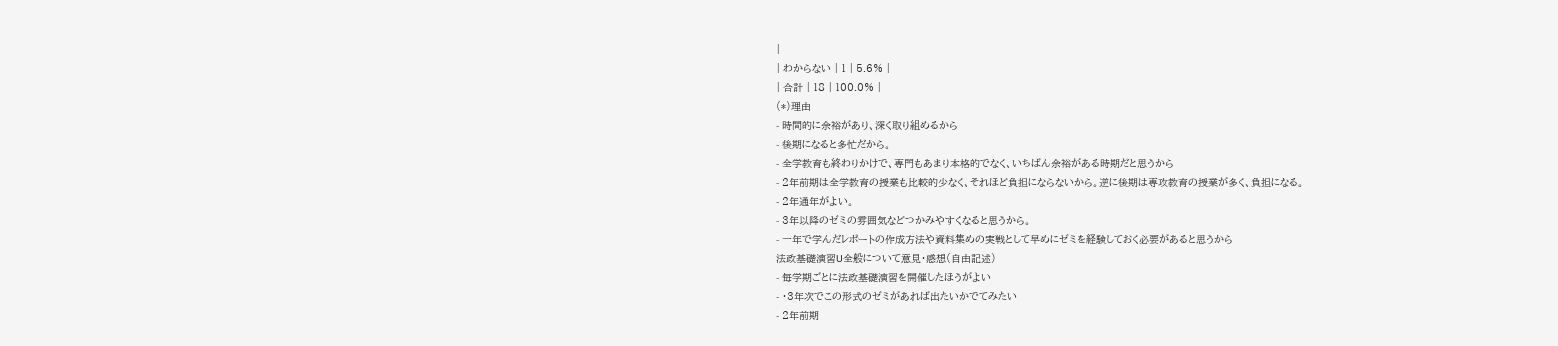|
| わからない | 1 | 5.6% |
| 合計 | 18 | 100.0% |
(*)理由
- 時間的に余裕があり、深く取り組めるから
- 後期になると多忙だから。
- 全学教育も終わりかけで、専門もあまり本格的でなく、いちばん余裕がある時期だと思うから
- 2年前期は全学教育の授業も比較的少なく、それほど負担にならないから。逆に後期は専攻教育の授業が多く、負担になる。
- 2年通年がよい。
- 3年以降のゼミの雰囲気などつかみやすくなると思うから。
- 一年で学んだレポートの作成方法や資料集めの実戦として早めにゼミを経験しておく必要があると思うから
法政基礎演習U全般について意見・感想(自由記述)
- 毎学期ごとに法政基礎演習を開催したほうがよい
- ・3年次でこの形式のゼミがあれば出たいかでてみたい
- 2年前期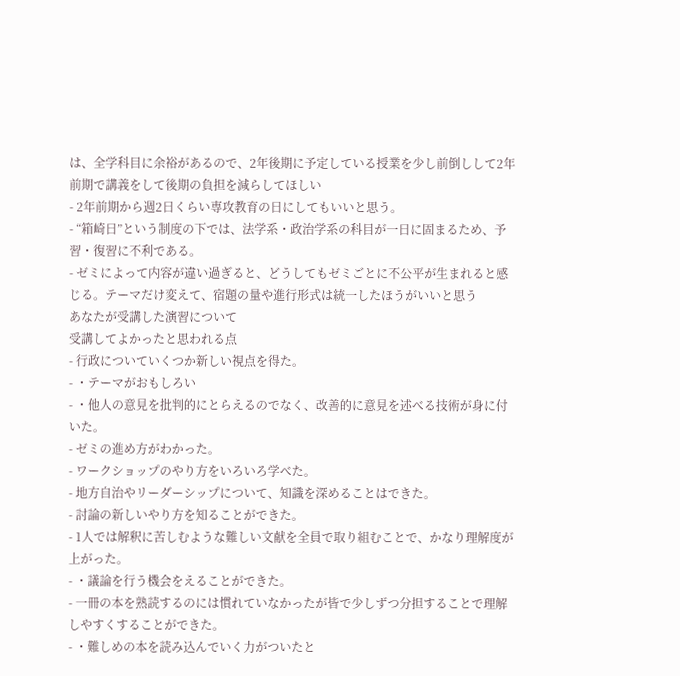は、全学科目に余裕があるので、2年後期に予定している授業を少し前倒しして2年前期で講義をして後期の負担を減らしてほしい
- 2年前期から週2日くらい専攻教育の日にしてもいいと思う。
- “箱崎日”という制度の下では、法学系・政治学系の科目が一日に固まるため、予習・復習に不利である。
- ゼミによって内容が違い過ぎると、どうしてもゼミごとに不公平が生まれると感じる。テーマだけ変えて、宿題の量や進行形式は統一したほうがいいと思う
あなたが受講した演習について
受講してよかったと思われる点
- 行政についていくつか新しい視点を得た。
- ・テーマがおもしろい
- ・他人の意見を批判的にとらえるのでなく、改善的に意見を述べる技術が身に付いた。
- ゼミの進め方がわかった。
- ワークショップのやり方をいろいろ学べた。
- 地方自治やリーダーシップについて、知識を深めることはできた。
- 討論の新しいやり方を知ることができた。
- 1人では解釈に苦しむような難しい文献を全員で取り組むことで、かなり理解度が上がった。
- ・議論を行う機会をえることができた。
- 一冊の本を熟読するのには慣れていなかったが皆で少しずつ分担することで理解しやすくすることができた。
- ・難しめの本を読み込んでいく力がついたと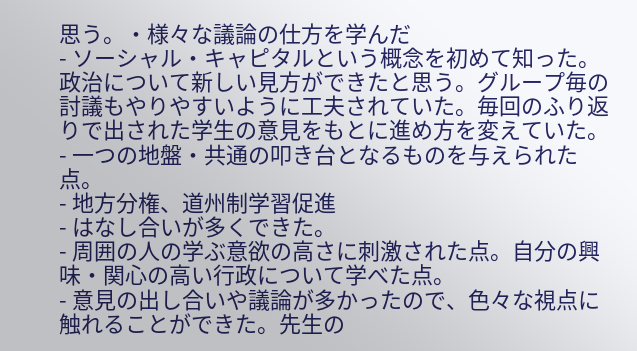思う。・様々な議論の仕方を学んだ
- ソーシャル・キャピタルという概念を初めて知った。政治について新しい見方ができたと思う。グループ毎の討議もやりやすいように工夫されていた。毎回のふり返りで出された学生の意見をもとに進め方を変えていた。
- 一つの地盤・共通の叩き台となるものを与えられた点。
- 地方分権、道州制学習促進
- はなし合いが多くできた。
- 周囲の人の学ぶ意欲の高さに刺激された点。自分の興味・関心の高い行政について学べた点。
- 意見の出し合いや議論が多かったので、色々な視点に触れることができた。先生の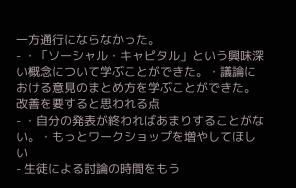一方通行にならなかった。
- ・「ソーシャル・キャピタル」という興味深い概念について学ぶことができた。・議論における意見のまとめ方を学ぶことができた。
改善を要すると思われる点
- ・自分の発表が終わればあまりすることがない。・もっとワークショップを増やしてほしい
- 生徒による討論の時間をもう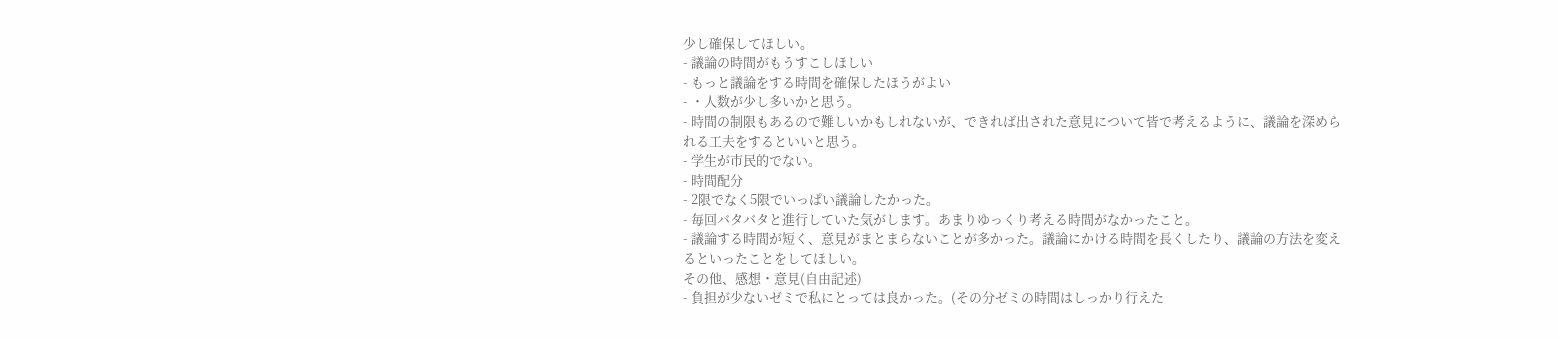少し確保してほしい。
- 議論の時間がもうすこしほしい
- もっと議論をする時間を確保したほうがよい
- ・人数が少し多いかと思う。
- 時間の制限もあるので難しいかもしれないが、できれば出された意見について皆で考えるように、議論を深められる工夫をするといいと思う。
- 学生が市民的でない。
- 時間配分
- 2限でなく5限でいっぱい議論したかった。
- 毎回バタバタと進行していた気がします。あまりゆっくり考える時間がなかったこと。
- 議論する時間が短く、意見がまとまらないことが多かった。議論にかける時間を長くしたり、議論の方法を変えるといったことをしてほしい。
その他、感想・意見(自由記述)
- 負担が少ないゼミで私にとっては良かった。(その分ゼミの時間はしっかり行えた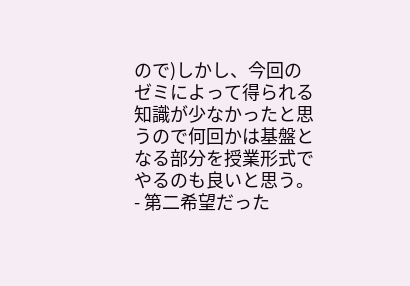ので)しかし、今回のゼミによって得られる知識が少なかったと思うので何回かは基盤となる部分を授業形式でやるのも良いと思う。
- 第二希望だった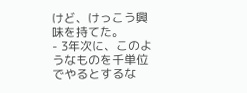けど、けっこう興味を持てた。
- 3年次に、このようなものを千単位でやるとするな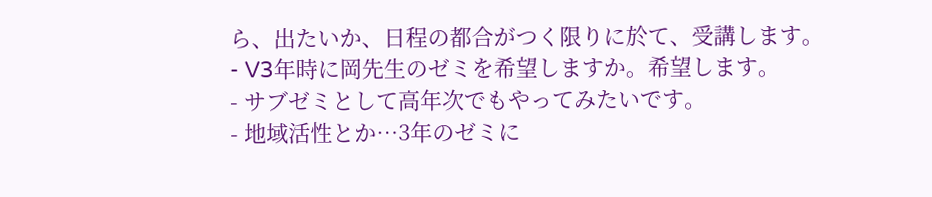ら、出たいか、日程の都合がつく限りに於て、受講します。
- V3年時に岡先生のゼミを希望しますか。希望します。
- サブゼミとして高年次でもやってみたいです。
- 地域活性とか…3年のゼミに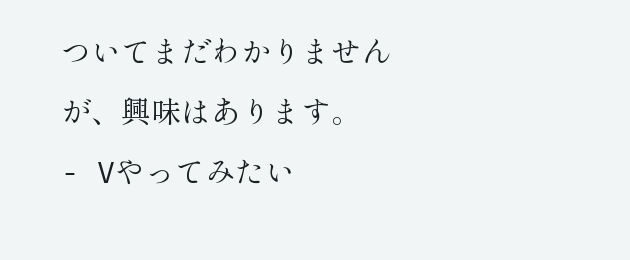ついてまだわかりませんが、興味はあります。
- Vやってみたい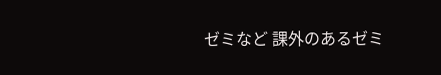ゼミなど 課外のあるゼミ